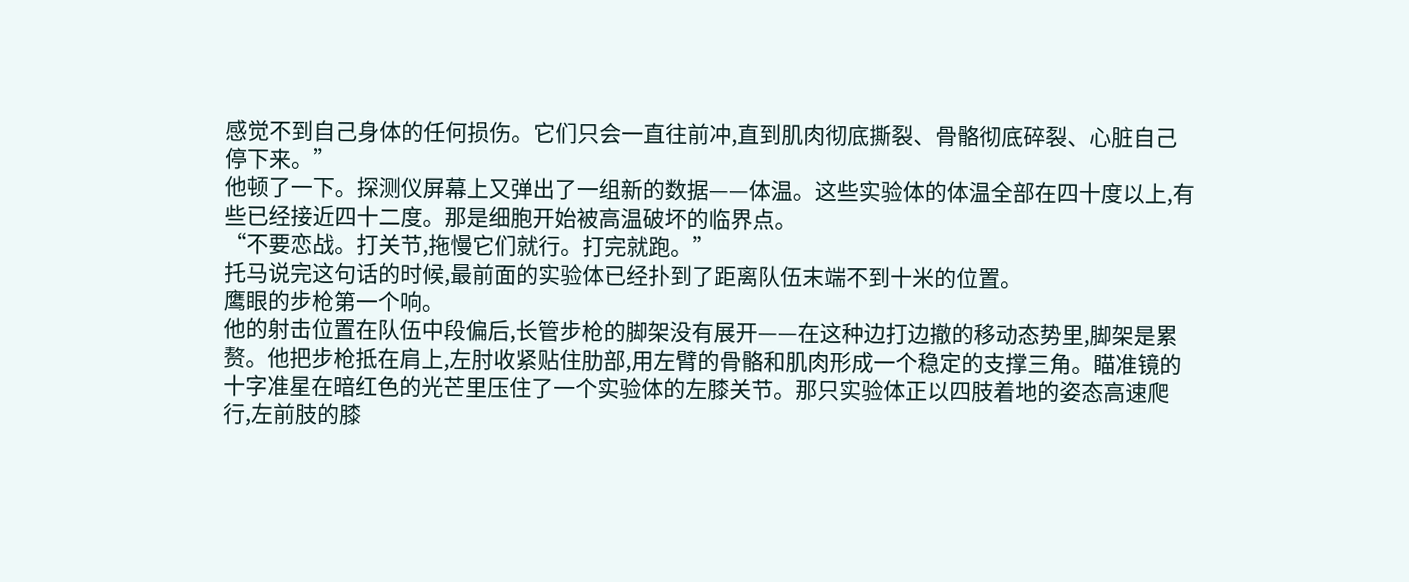感觉不到自己身体的任何损伤。它们只会一直往前冲,直到肌肉彻底撕裂、骨骼彻底碎裂、心脏自己停下来。”
他顿了一下。探测仪屏幕上又弹出了一组新的数据——体温。这些实验体的体温全部在四十度以上,有些已经接近四十二度。那是细胞开始被高温破坏的临界点。
“不要恋战。打关节,拖慢它们就行。打完就跑。”
托马说完这句话的时候,最前面的实验体已经扑到了距离队伍末端不到十米的位置。
鹰眼的步枪第一个响。
他的射击位置在队伍中段偏后,长管步枪的脚架没有展开——在这种边打边撤的移动态势里,脚架是累赘。他把步枪抵在肩上,左肘收紧贴住肋部,用左臂的骨骼和肌肉形成一个稳定的支撑三角。瞄准镜的十字准星在暗红色的光芒里压住了一个实验体的左膝关节。那只实验体正以四肢着地的姿态高速爬行,左前肢的膝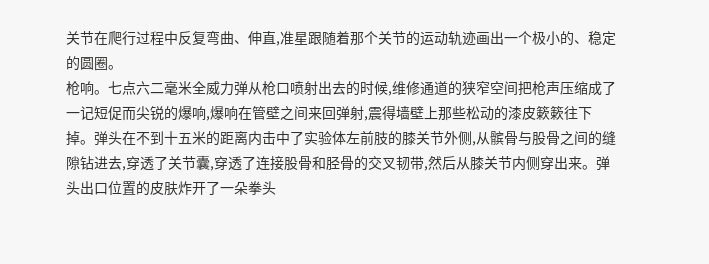关节在爬行过程中反复弯曲、伸直,准星跟随着那个关节的运动轨迹画出一个极小的、稳定的圆圈。
枪响。七点六二毫米全威力弹从枪口喷射出去的时候,维修通道的狭窄空间把枪声压缩成了一记短促而尖锐的爆响,爆响在管壁之间来回弹射,震得墙壁上那些松动的漆皮簌簌往下掉。弹头在不到十五米的距离内击中了实验体左前肢的膝关节外侧,从髌骨与股骨之间的缝隙钻进去,穿透了关节囊,穿透了连接股骨和胫骨的交叉韧带,然后从膝关节内侧穿出来。弹头出口位置的皮肤炸开了一朵拳头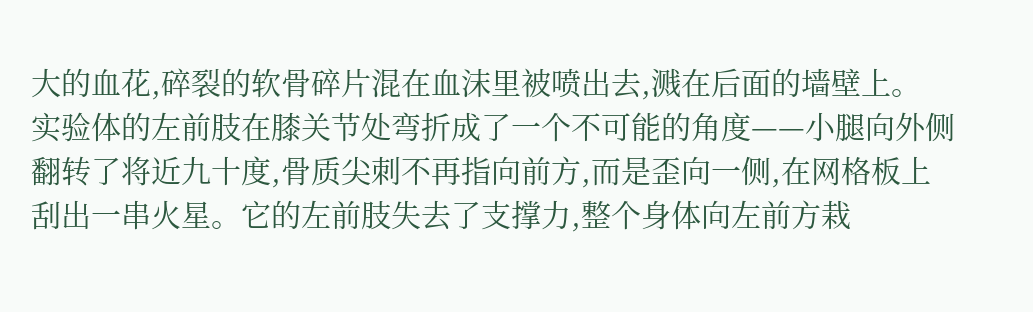大的血花,碎裂的软骨碎片混在血沫里被喷出去,溅在后面的墙壁上。
实验体的左前肢在膝关节处弯折成了一个不可能的角度——小腿向外侧翻转了将近九十度,骨质尖刺不再指向前方,而是歪向一侧,在网格板上刮出一串火星。它的左前肢失去了支撑力,整个身体向左前方栽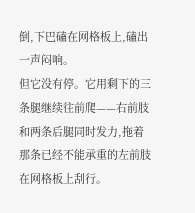倒,下巴磕在网格板上,磕出一声闷响。
但它没有停。它用剩下的三条腿继续往前爬——右前肢和两条后腿同时发力,拖着那条已经不能承重的左前肢在网格板上刮行。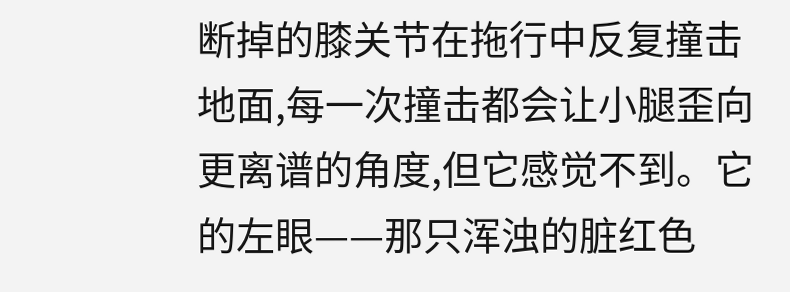断掉的膝关节在拖行中反复撞击地面,每一次撞击都会让小腿歪向更离谱的角度,但它感觉不到。它的左眼——那只浑浊的脏红色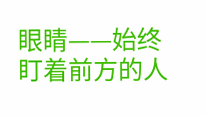眼睛——始终盯着前方的人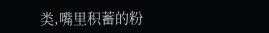类,嘴里积蓄的粉